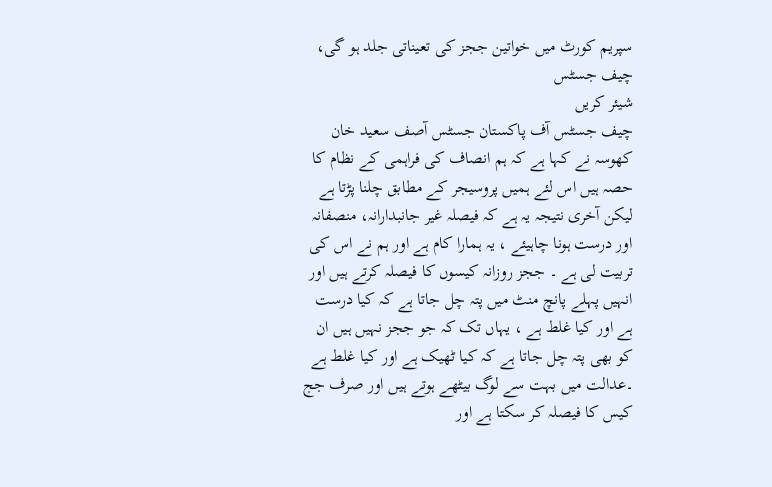سپریم کورٹ میں خواتین ججز کی تعیناتی جلد ہو گی، چیف جسٹس
شیئر کریں
چیف جسٹس آف پاکستان جسٹس آصف سعید خان کھوسہ نے کہا ہے کہ ہم انصاف کی فراہمی کے نظام کا حصہ ہیں اس لئے ہمیں پروسیجر کے مطابق چلنا پڑتا ہے لیکن آخری نتیجہ یہ ہے کہ فیصلہ غیر جانبدارانہ، منصفانہ اور درست ہونا چاہیئے ، یہ ہمارا کام ہے اور ہم نے اس کی تربیت لی ہے ۔ ججز روزانہ کیسوں کا فیصلہ کرتے ہیں اور انہیں پہلے پانچ منٹ میں پتہ چل جاتا ہے کہ کیا درست ہے اور کیا غلط ہے ، یہاں تک کہ جو ججز نہیں ہیں ان کو بھی پتہ چل جاتا ہے کہ کیا ٹھیک ہے اور کیا غلط ہے ۔عدالت میں بہت سے لوگ بیٹھے ہوتے ہیں اور صرف جج کیس کا فیصلہ کر سکتا ہے اور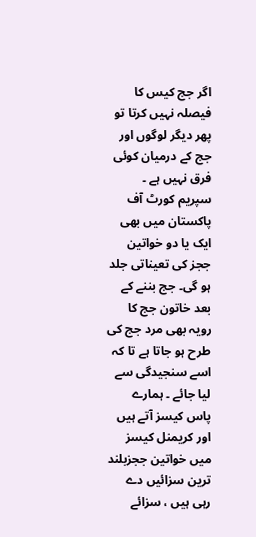اگر جج کیس کا فیصلہ نہیں کرتا تو پھر دیگر لوگوں اور جج کے درمیان کوئی فرق نہیں ہے ۔ سپریم کورٹ آف پاکستان میں بھی ایک یا دو خواتین ججز کی تعیناتی جلد ہو گی۔ جج بننے کے بعد خاتون جج کا رویہ بھی مرد جج کی طرح ہو جاتا ہے تا کہ اسے سنجیدگی سے لیا جائے ۔ ہمارے پاس کیسز آتے ہیں اور کریمنل کیسز میں خواتین ججزبلند ترین سزائیں دے رہی ہیں ، سزائے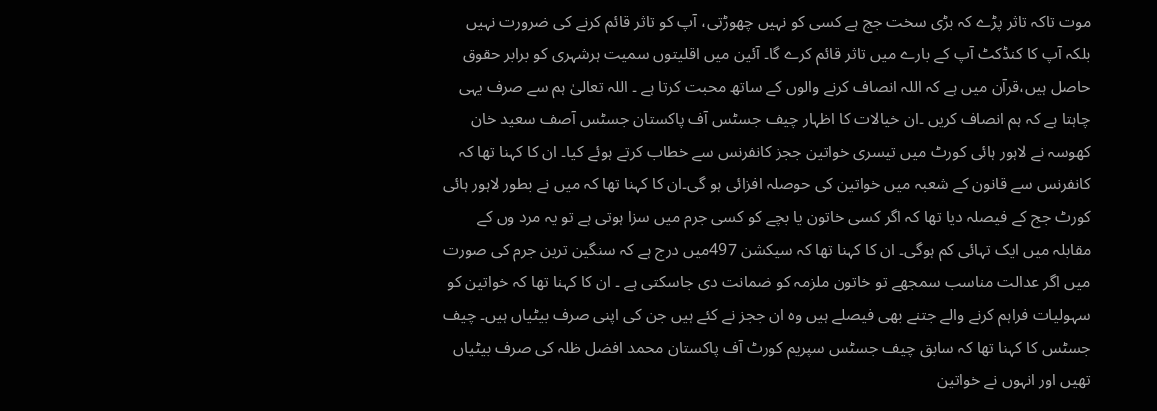موت تاکہ تاثر پڑے کہ بڑی سخت جج ہے کسی کو نہیں چھوڑتی، آپ کو تاثر قائم کرنے کی ضرورت نہیں بلکہ آپ کا کنڈکٹ آپ کے بارے میں تاثر قائم کرے گا۔ آئین میں اقلیتوں سمیت ہرشہری کو برابر حقوق حاصل ہیں،قرآن میں ہے کہ اللہ انصاف کرنے والوں کے ساتھ محبت کرتا ہے ۔ اللہ تعالیٰ ہم سے صرف یہی چاہتا ہے کہ ہم انصاف کریں ۔ان خیالات کا اظہار چیف جسٹس آف پاکستان جسٹس آصف سعید خان کھوسہ نے لاہور ہائی کورٹ میں تیسری خواتین ججز کانفرنس سے خطاب کرتے ہوئے کیا۔ ان کا کہنا تھا کہ کانفرنس سے قانون کے شعبہ میں خواتین کی حوصلہ افزائی ہو گی۔ان کا کہنا تھا کہ میں نے بطور لاہور ہائی کورٹ جج کے فیصلہ دیا تھا کہ اگر کسی خاتون یا بچے کو کسی جرم میں سزا ہوتی ہے تو یہ مرد وں کے مقابلہ میں ایک تہائی کم ہوگی۔ ان کا کہنا تھا کہ سیکشن 497میں درج ہے کہ سنگین ترین جرم کی صورت میں اگر عدالت مناسب سمجھے تو خاتون ملزمہ کو ضمانت دی جاسکتی ہے ۔ ان کا کہنا تھا کہ خواتین کو سہولیات فراہم کرنے والے جتنے بھی فیصلے ہیں وہ ان ججز نے کئے ہیں جن کی اپنی صرف بیٹیاں ہیں۔ چیف جسٹس کا کہنا تھا کہ سابق چیف جسٹس سپریم کورٹ آف پاکستان محمد افضل ظلہ کی صرف بیٹیاں تھیں اور انہوں نے خواتین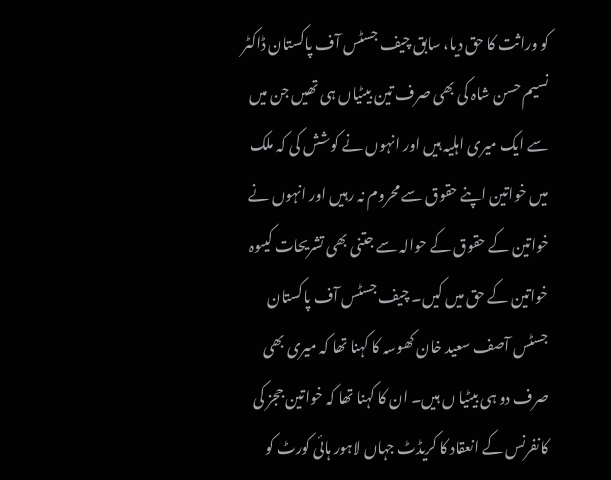کو وراثت کا حق دیا، سابق چیف جسٹس آف پاکستان ڈاکٹر نسیم حسن شاہ کی بھی صرف تین بیٹیاں ہی تھیں جن میں سے ایک میری اہلیہ ہیں اور انہوں نے کوشش کی کہ ملک میں خواتین اپنے حقوق سے محروم نہ رہیں اور انہوں نے خواتین کے حقوق کے حوالہ سے جتنی بھی تشریحات کیںوہ خواتین کے حق میں کیں۔ چیف جسٹس آف پاکستان جسٹس آصف سعید خان کھوسہ کا کہنا تھا کہ میری بھی صرف دو ہی بیٹیا ں ہیں۔ ان کا کہنا تھا کہ خواتین ججز کی کانفرنس کے انعقاد کا کریڈٹ جہاں لاہور ہائی کورٹ کو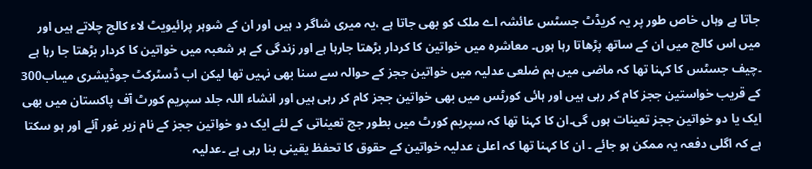جاتا ہے وہاں خاص طور پر یہ کریڈٹ جسٹس عائشہ اے ملک کو بھی جاتا ہے ،یہ میری شاگر د ہیں اور ان کے شوہر پرائیویٹ لاء کالج چلاتے ہیں اور میں اس کالج میں ان کے ساتھ پڑھاتا رہا ہوں۔ معاشرہ میں خواتین کا کردار بڑھتا جارہا ہے اور زندگی کے ہر شعبہ میں خواتین کا کردار بڑھتا جا رہا ہے ۔چیف جسٹس کا کہنا تھا کہ ماضی میں ہم ضلعی عدلیہ میں خواتین ججز کے حوالہ سے سنا بھی نہیں تھا لیکن اب ڈسٹرکٹ جوڈیشری میںاب300 کے قریب خواستین ججز کام کر رہی ہیں اور ہائی کورٹس میں بھی خواتین ججز کام کر رہی ہیں اور انشاء اللہ جلد سپریم کورٹ آف پاکستان میں بھی ایک یا دو خواتین ججز تعینات ہوں گی۔ان کا کہنا تھا کہ سپریم کورٹ میں بطور جج تعیناتی کے لئے ایک دو خواتین ججز کے نام زیر غور آئے اور ہو سکتا ہے کہ اگلی دفعہ یہ ممکن ہو جائے ۔ ان کا کہنا تھا کہ اعلیٰ عدلیہ خواتین کے حقوق کا تحفظ یقینی بنا رہی ہے ۔عدلیہ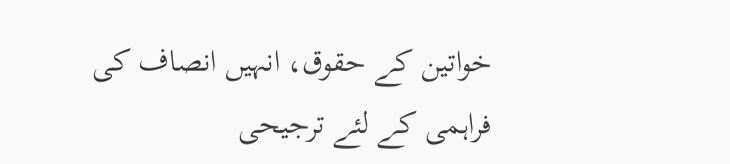خواتین کے حقوق، انہیں انصاف کی فراہمی کے لئے ترجیحی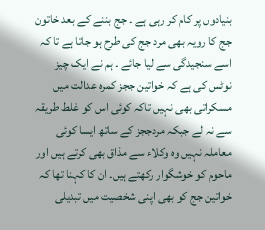بنیادوں پر کام کر رہی ہے ۔ جج بننے کے بعد خاتون جج کا رویہ بھی مرد جج کی طرح ہو جاتا ہے تا کہ اسے سنجیدگی سے لیا جائے ۔ ہم نے ایک چیز نوٹس کی ہے کہ خواتین ججز کمرہ عدالت میں مسکراتی بھی نہیں تاکہ کوئی اس کو غلط طریقہ سے نہ لے جبکہ مردججز کے ساتھ ایسا کوئی معاملہ نہیں وہ وکلاء سے مذاق بھی کرتے ہیں اور ماحوم کو خوشگوار رکھتے ہیں۔ ان کا کہنا تھا کہ خواتین جج کو بھی اپنی شخصیت میں تبدیلی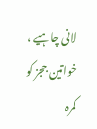لانی چاہیے ، خواتین ججز کو کمرہ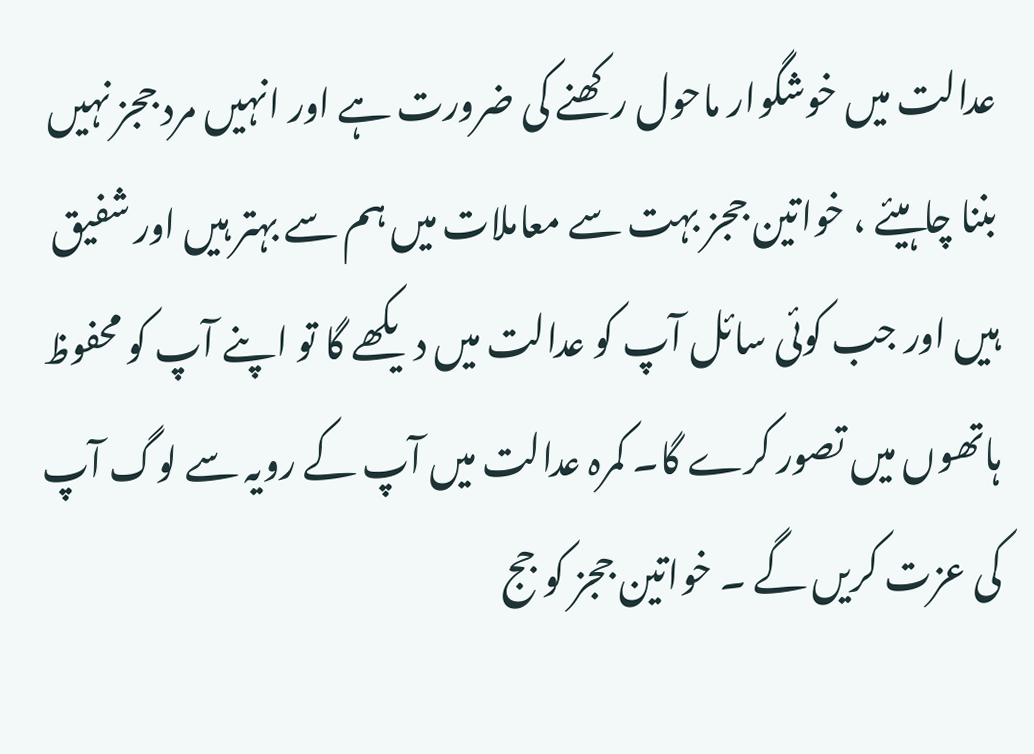عدالت میں خوشگوار ماحول رکھنے کی ضرورت ہے اور انہیں مرد ججز نہیں بننا چاہیئے ، خواتین ججز بہت سے معاملات میں ہم سے بہتر ہیں اور شفیق ہیں اور جب کوئی سائل آپ کو عدالت میں دیکھے گا تو اپنے آپ کو محفوظ ہاتھوں میں تصور کرے گا۔ کمرہ عدالت میں آپ کے رویہ سے لوگ آپ کی عزت کریں گے ۔ خواتین ججز کو جج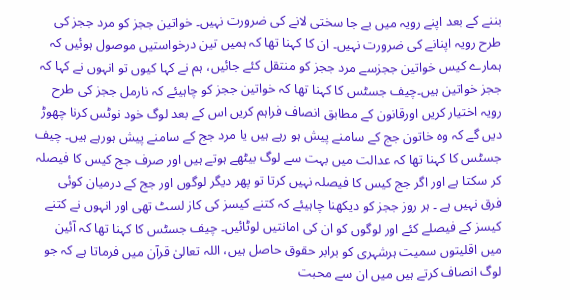بننے کے بعد اپنے رویہ میں بے جا سختی لانے کی ضرورت نہیں۔ خواتین ججز کو مرد ججز کی طرح رویہ اپنانے کی ضرورت نہیں۔ ان کا کہنا تھا کہ ہمیں تین درخواستیں موصول ہوئیں کہ ہمارے کیس خواتین ججزسے مرد ججز کو منتقل کئے جائیں، ہم نے کہا کیوں تو انہوں نے کہا کہ ججز خواتین ہیں۔چیف جسٹس کا کہنا تھا کہ خواتین ججز کو چاہیئے کہ نارمل ججز کی طرح رویہ اختیار کریں اورقانون کے مطابق انصاف فراہم کریں اس کے بعد لوگ خود نوٹس کرنا چھوڑ دیں گے کہ وہ خاتون جج کے سامنے پیش ہو رہے ہیں یا مرد جج کے سامنے پیش ہورہے ہیں۔ چیف جسٹس کا کہنا تھا کہ عدالت میں بہت سے لوگ بیٹھے ہوتے ہیں اور صرف جج کیس کا فیصلہ کر سکتا ہے اور اگر جج کیس کا فیصلہ نہیں کرتا تو پھر دیگر لوگوں اور جج کے درمیان کوئی فرق نہیں ہے ۔ ہر روز ججز کو دیکھنا چاہیئے کہ کتنے کیسز کی کاز لسٹ تھی اور انہوں نے کتنے کیسز کے فیصلے کئے اور لوگوں کو ان کی امانتیں لوٹائیں۔ چیف جسٹس کا کہنا تھا کہ آئین میں اقلیتوں سمیت ہرشہری کو برابر حقوق حاصل ہیں، اللہ تعالیٰ قرآن میں فرماتا ہے کہ جو لوگ انصاف کرتے ہیں میں ان سے محبت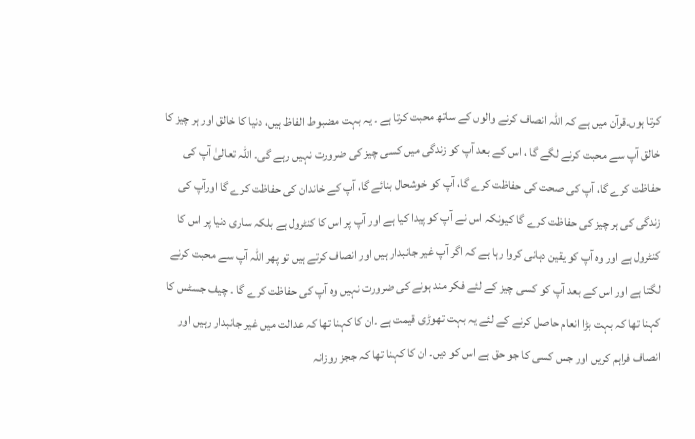کرتا ہوں۔قرآن میں ہے کہ اللہ انصاف کرنے والوں کے ساتھ محبت کرتا ہے ۔ یہ بہت مضبوط الفاظ ہیں، دنیا کا خالق اور ہر چیز کا خالق آپ سے محبت کرنے لگے گا ، اس کے بعد آپ کو زندگی میں کسی چیز کی ضرورت نہیں رہے گی۔ اللہ تعالیٰ آپ کی حفاظت کرے گا، آپ کی صحت کی حفاظت کرے گا، آپ کو خوشحال بنائے گا، آپ کے خاندان کی حفاظت کرے گا اورآپ کی زندگی کی ہر چیز کی حفاظت کرے گا کیونکہ اس نے آپ کو پیدا کیا ہے اور آپ پر اس کا کنٹرول ہے بلکہ ساری دنیا پر اس کا کنٹرول ہے اور وہ آپ کو یقین دہانی کروا رہا ہے کہ اگر آپ غیر جانبدار ہیں اور انصاف کرتے ہیں تو پھر اللہ آپ سے محبت کرنے لگتا ہے اور اس کے بعد آپ کو کسی چیز کے لئے فکر مند ہونے کی ضرورت نہیں وہ آپ کی حفاظت کرے گا ۔ چیف جسٹس کا کہنا تھا کہ بہت بڑا انعام حاصل کرنے کے لئے یہ بہت تھوڑی قیمت ہے ۔ان کا کہنا تھا کہ عدالت میں غیر جانبدار رہیں اور انصاف فراہم کریں اور جس کسی کا جو حق ہے اس کو دیں۔ ان کا کہنا تھا کہ ججز روزانہ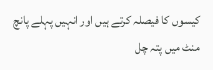کیسوں کا فیصلہ کرتے ہیں اور انہیں پہلے پانچ منٹ میں پتہ چل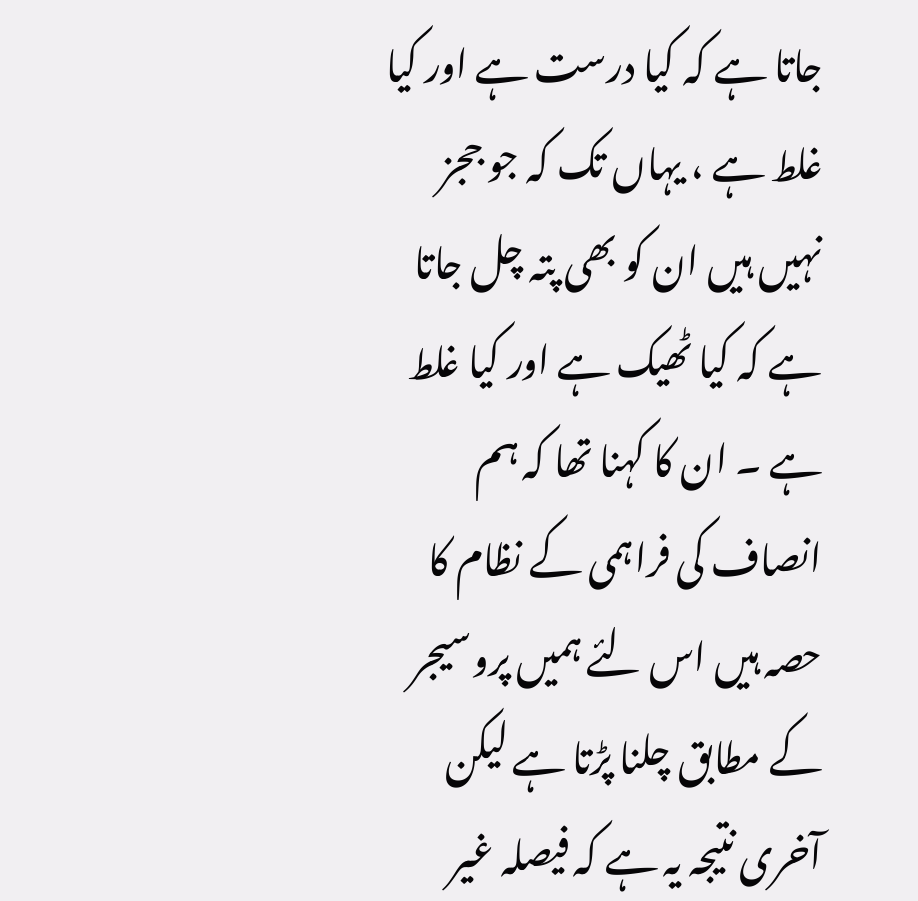جاتا ہے کہ کیا درست ہے اور کیا غلط ہے ، یہاں تک کہ جو ججز نہیں ہیں ان کو بھی پتہ چل جاتا ہے کہ کیا ٹھیک ہے اور کیا غلط ہے ۔ ان کا کہنا تھا کہ ہم انصاف کی فراہمی کے نظام کا حصہ ہیں اس لئے ہمیں پروسیجر کے مطابق چلنا پڑتا ہے لیکن آخری نتیجہ یہ ہے کہ فیصلہ غیر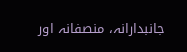جانبدارانہ، منصفانہ اور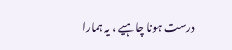درست ہونا چاہیے ، یہ ہمارا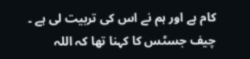کام ہے اور ہم نے اس کی تربیت لی ہے ۔ چیف جسٹس کا کہنا تھا کہ اللہ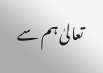تعالیٰ ہم سے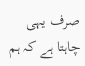صرف یہی چاہتا ہے کہ ہم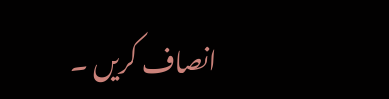انصاف کریں ۔